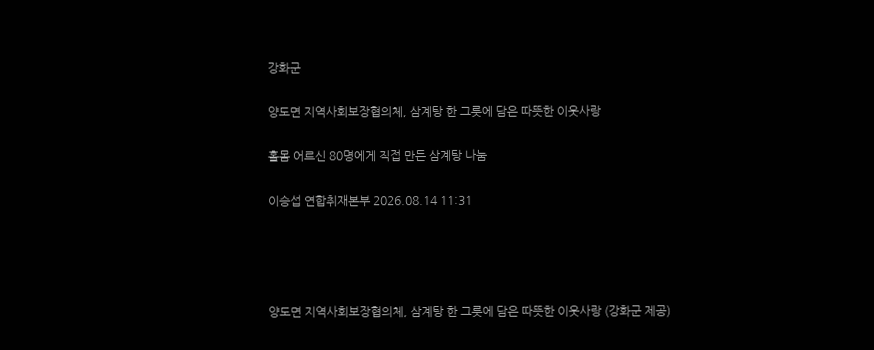강화군

양도면 지역사회보장협의체, 삼계탕 한 그릇에 담은 따뜻한 이웃사랑

홀몸 어르신 80명에게 직접 만든 삼계탕 나눔

이승섭 연합취재본부 2026.08.14 11:31




양도면 지역사회보장협의체, 삼계탕 한 그릇에 담은 따뜻한 이웃사랑 (강화군 제공)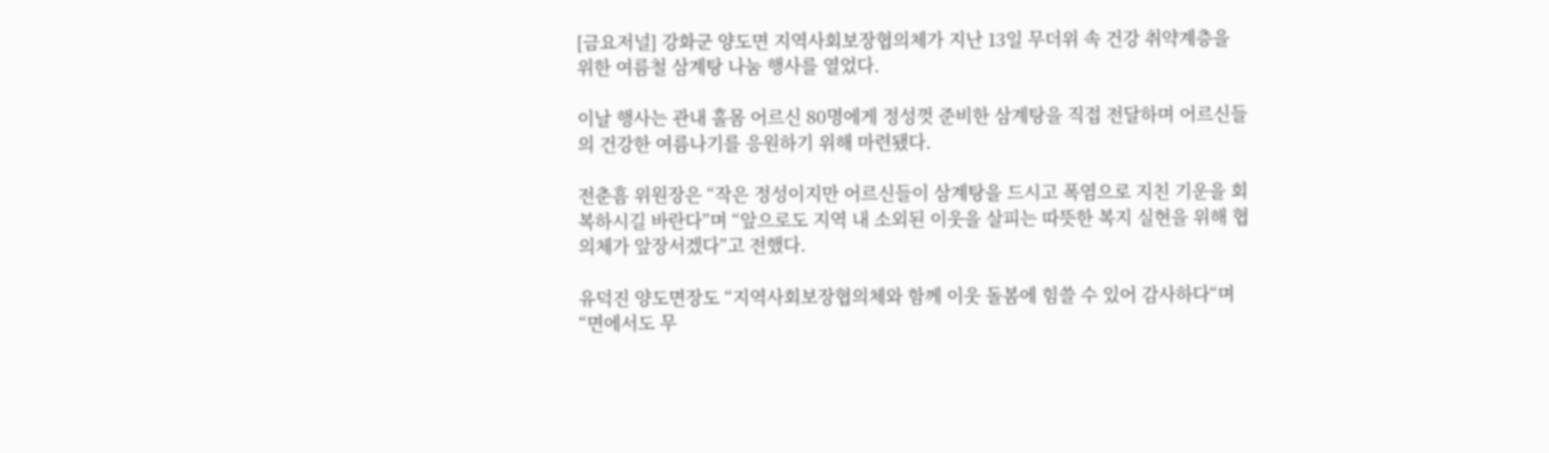[금요저널] 강화군 양도면 지역사회보장협의체가 지난 13일 무더위 속 건강 취약계층을 위한 여름철 삼계탕 나눔 행사를 열었다.

이날 행사는 관내 홀몸 어르신 80명에게 정성껏 준비한 삼계탕을 직접 전달하며 어르신들의 건강한 여름나기를 응원하기 위해 마련됐다.

전춘흠 위원장은 “작은 정성이지만 어르신들이 삼계탕을 드시고 폭염으로 지친 기운을 회복하시길 바란다”며 “앞으로도 지역 내 소외된 이웃을 살피는 따뜻한 복지 실현을 위해 협의체가 앞장서겠다”고 전했다.

유덕진 양도면장도 “지역사회보장협의체와 함께 이웃 돌봄에 힘쓸 수 있어 감사하다“며 “면에서도 무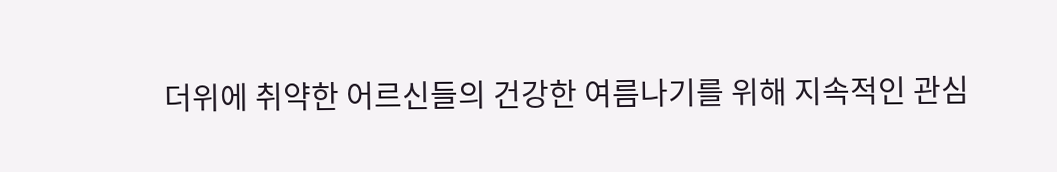더위에 취약한 어르신들의 건강한 여름나기를 위해 지속적인 관심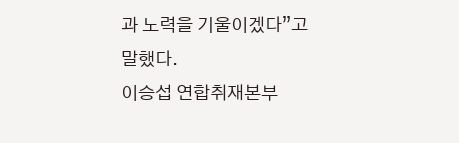과 노력을 기울이겠다”고 말했다.
이승섭 연합취재본부